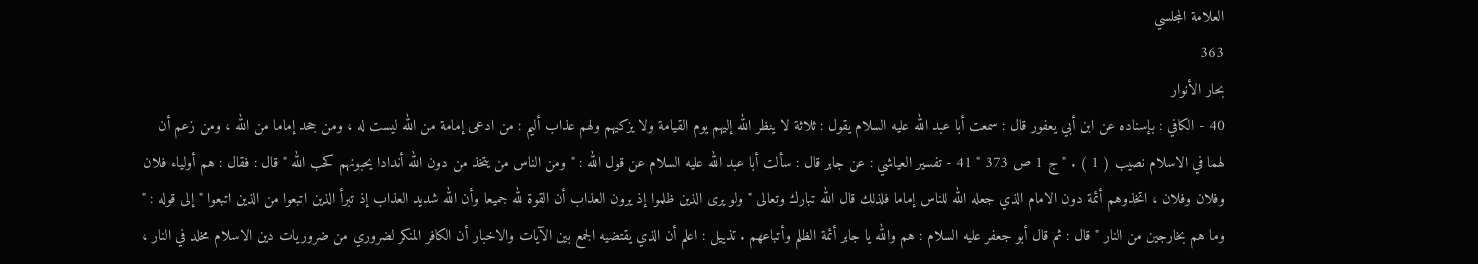العلامة المجلسي
363
بحار الأنوار
40 - الكافي : بإسناده عن ابن أبي يعفور قال : سمعت أبا عبد الله عليه السلام يقول : ثلاثة لا ينظر الله إليهم يوم القيامة ولا يزكيهم ولهم عذاب أليم : من ادعى إمامة من الله ليست له ، ومن جحد إماما من الله ، ومن زعم أن لهما في الاسلام نصيب ( 1 ) . " ج 1 ص 373 " 41 - تفسير العياشي : عن جابر قال : سألت أبا عبد الله عليه السلام عن قول الله : " ومن الناس من يتخذ من دون الله أندادا يحبونهم كحب الله " قال : فقال : هم أولياء فلان وفلان وفلان ، اتخذوهم أئمة دون الامام الذي جعله الله للناس إماما فلذلك قال الله تبارك وتعالى " ولو يرى الذين ظلموا إذ يرون العذاب أن القوة لله جميعا وأن الله شديد العذاب إذ تبرأ الذين اتبعوا من الذين اتبعوا " إلى قوله : " وما هم بخارجين من النار " قال : ثم قال أبو جعفر عليه السلام : هم والله يا جابر أئمة الظلم وأتباعهم . تذييل : اعلم أن الذي يقتضيه الجمع بين الآيات والاخبار أن الكافر المنكر لضروري من ضروريات دين الاسلام مخلد في النار ،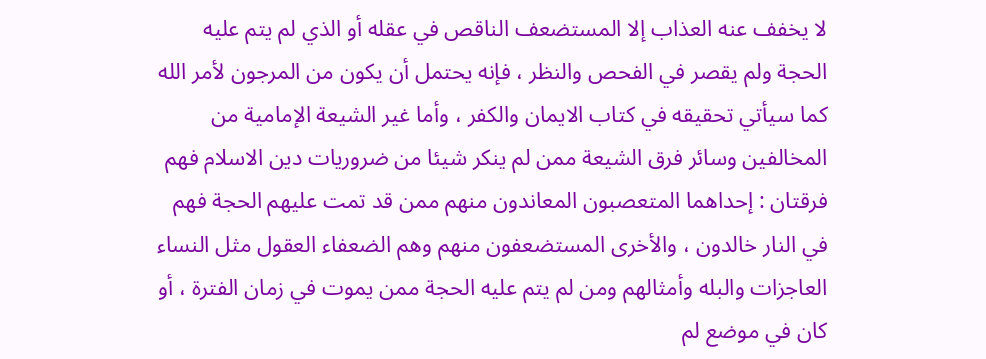لا يخفف عنه العذاب إلا المستضعف الناقص في عقله أو الذي لم يتم عليه الحجة ولم يقصر في الفحص والنظر ، فإنه يحتمل أن يكون من المرجون لأمر الله كما سيأتي تحقيقه في كتاب الايمان والكفر ، وأما غير الشيعة الإمامية من المخالفين وسائر فرق الشيعة ممن لم ينكر شيئا من ضروريات دين الاسلام فهم فرقتان : إحداهما المتعصبون المعاندون منهم ممن قد تمت عليهم الحجة فهم في النار خالدون ، والأخرى المستضعفون منهم وهم الضعفاء العقول مثل النساء العاجزات والبله وأمثالهم ومن لم يتم عليه الحجة ممن يموت في زمان الفترة ، أو كان في موضع لم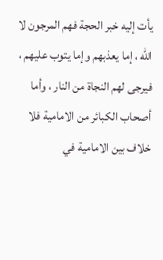يأت إليه خبر الحجة فهم المرجون لا الله ، إما يعذبهم وإما يتوب عليهم ، فيرجى لهم النجاة من النار ، وأما أصحاب الكبائر من الامامية فلا خلاف بين الامامية في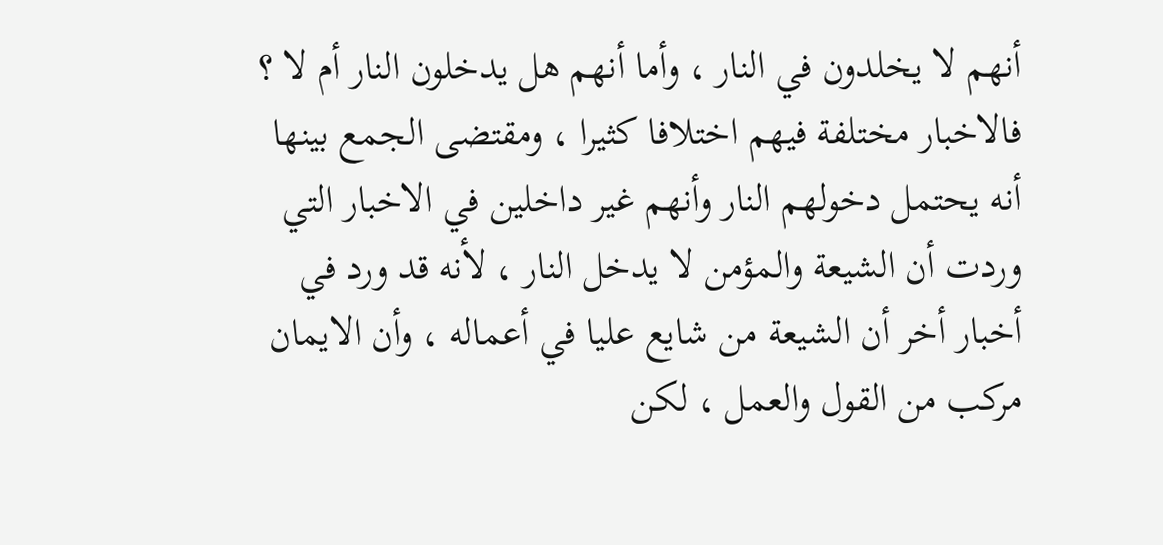أنهم لا يخلدون في النار ، وأما أنهم هل يدخلون النار أم لا ؟ فالاخبار مختلفة فيهم اختلافا كثيرا ، ومقتضى الجمع بينها أنه يحتمل دخولهم النار وأنهم غير داخلين في الاخبار التي وردت أن الشيعة والمؤمن لا يدخل النار ، لأنه قد ورد في أخبار أخر أن الشيعة من شايع عليا في أعماله ، وأن الايمان مركب من القول والعمل ، لكن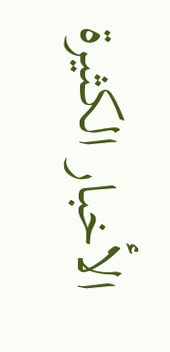الأخبار الكثيرة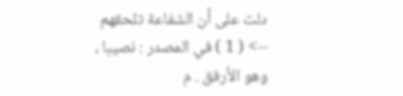دلت على أن الشفاعة تلحقهم
--> ( 1 ) في المصدر : نصيبا ، وهو الأرفق . م